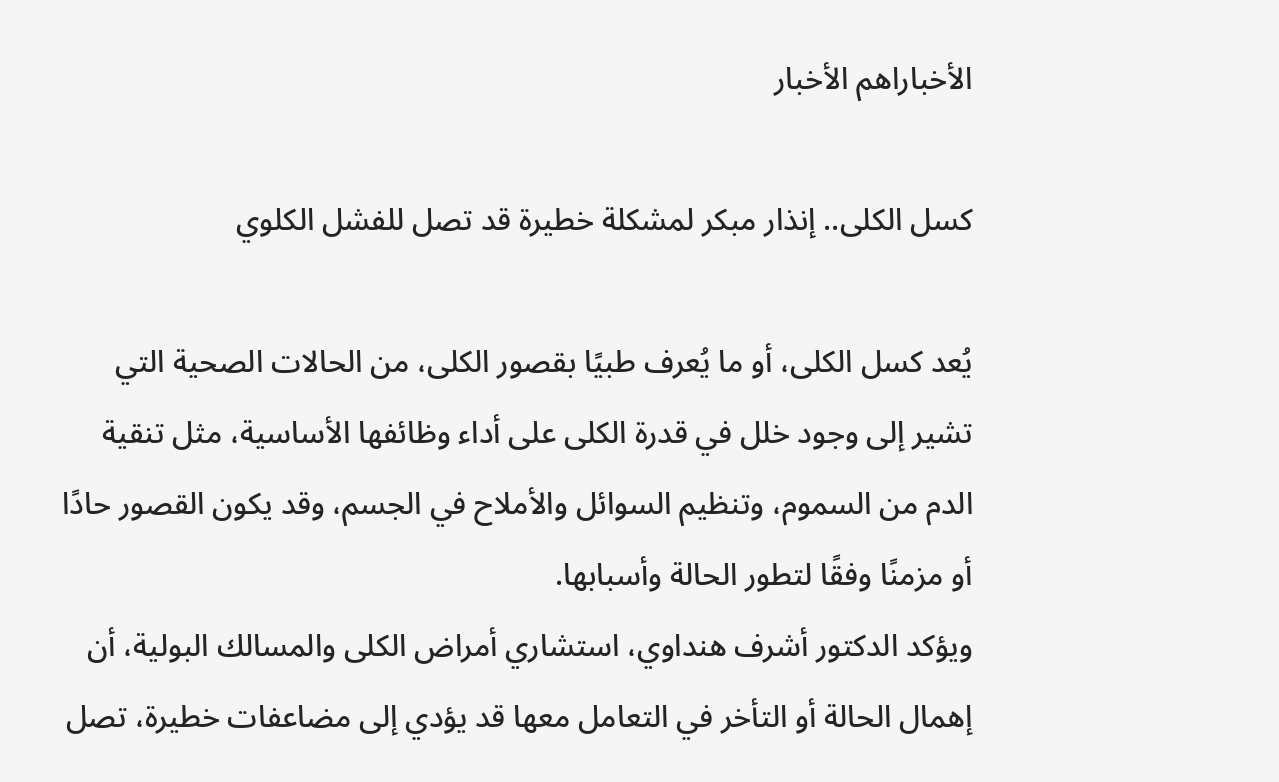الأخباراهم الأخبار

كسل الكلى.. إنذار مبكر لمشكلة خطيرة قد تصل للفشل الكلوي

يُعد كسل الكلى، أو ما يُعرف طبيًا بقصور الكلى، من الحالات الصحية التي تشير إلى وجود خلل في قدرة الكلى على أداء وظائفها الأساسية، مثل تنقية الدم من السموم، وتنظيم السوائل والأملاح في الجسم، وقد يكون القصور حادًا أو مزمنًا وفقًا لتطور الحالة وأسبابها.
ويؤكد الدكتور أشرف هنداوي، استشاري أمراض الكلى والمسالك البولية، أن إهمال الحالة أو التأخر في التعامل معها قد يؤدي إلى مضاعفات خطيرة، تصل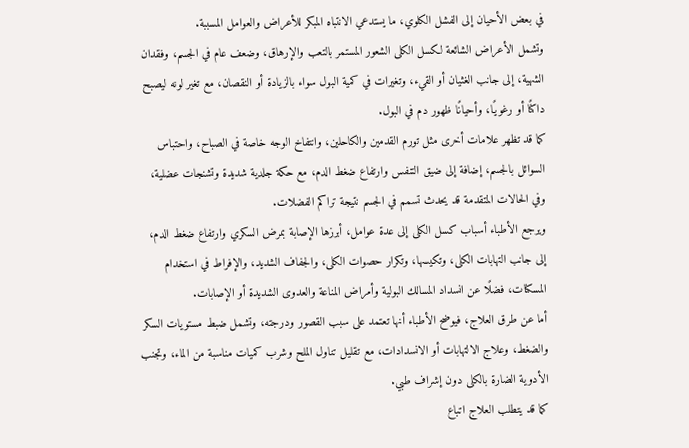في بعض الأحيان إلى الفشل الكلوي، ما يستدعي الانتباه المبكر للأعراض والعوامل المسببة.
وتشمل الأعراض الشائعة لكسل الكلى الشعور المستمر بالتعب والإرهاق، وضعف عام في الجسم، وفقدان الشهية، إلى جانب الغثيان أو القيء، وتغيرات في كمية البول سواء بالزيادة أو النقصان، مع تغير لونه ليصبح داكنًا أو رغويًا، وأحيانًا ظهور دم في البول.
كما قد تظهر علامات أخرى مثل تورم القدمين والكاحلين، وانتفاخ الوجه خاصة في الصباح، واحتباس السوائل بالجسم، إضافة إلى ضيق التنفس وارتفاع ضغط الدم، مع حكة جلدية شديدة وتشنجات عضلية، وفي الحالات المتقدمة قد يحدث تسمم في الجسم نتيجة تراكم الفضلات.
ويرجع الأطباء أسباب كسل الكلى إلى عدة عوامل، أبرزها الإصابة بمرض السكري وارتفاع ضغط الدم، إلى جانب التهابات الكلى، وتكيسها، وتكرار حصوات الكلى، والجفاف الشديد، والإفراط في استخدام المسكنات، فضلًا عن انسداد المسالك البولية وأمراض المناعة والعدوى الشديدة أو الإصابات.
أما عن طرق العلاج، فيوضح الأطباء أنها تعتمد على سبب القصور ودرجته، وتشمل ضبط مستويات السكر والضغط، وعلاج الالتهابات أو الانسدادات، مع تقليل تناول الملح وشرب كميات مناسبة من الماء، وتجنب الأدوية الضارة بالكلى دون إشراف طبي.
كما قد يتطلب العلاج اتباع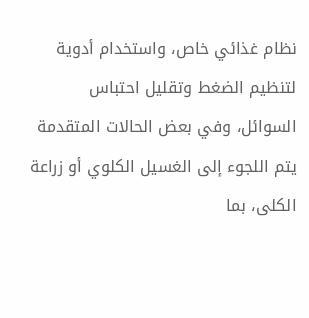نظام غذائي خاص، واستخدام أدوية لتنظيم الضغط وتقليل احتباس السوائل، وفي بعض الحالات المتقدمة يتم اللجوء إلى الغسيل الكلوي أو زراعة الكلى، بما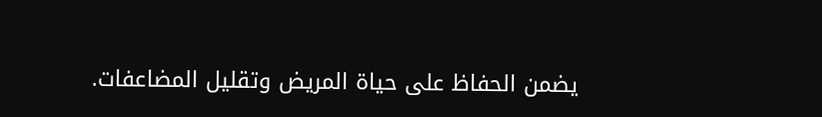يضمن الحفاظ على حياة المريض وتقليل المضاعفات.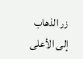زر الذهاب إلى الأعلى